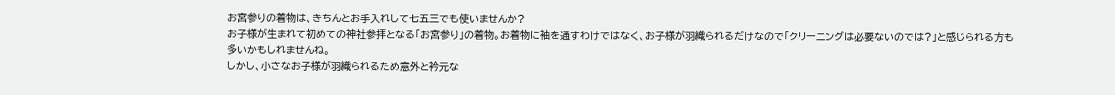お宮参りの着物は、きちんとお手入れして七五三でも使いませんか?
お子様が生まれて初めての神社参拝となる「お宮参り」の着物。お着物に袖を通すわけではなく、お子様が羽織られるだけなので「クリーニングは必要ないのでは?」と感じられる方も多いかもしれませんね。
しかし、小さなお子様が羽織られるため意外と衿元な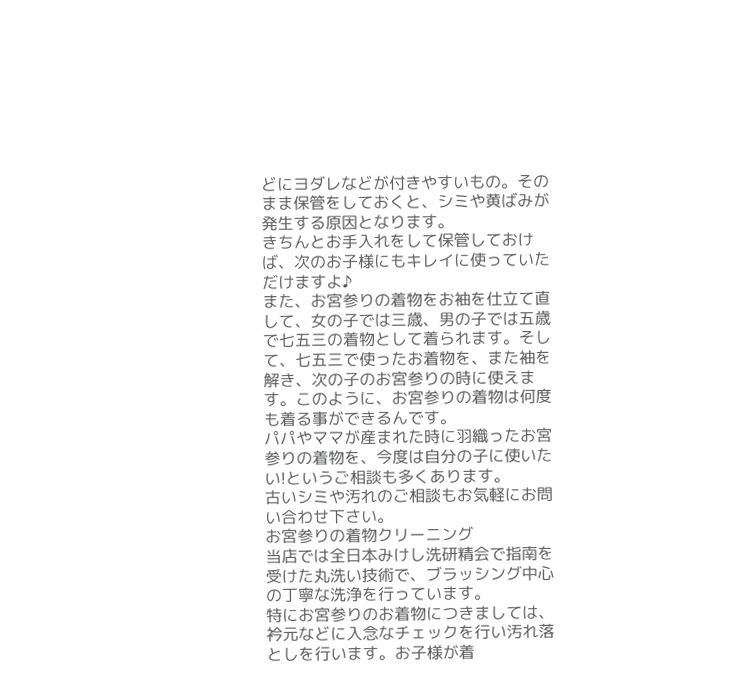どにヨダレなどが付きやすいもの。そのまま保管をしておくと、シミや黄ばみが発生する原因となります。
きちんとお手入れをして保管しておけば、次のお子様にもキレイに使っていただけますよ♪
また、お宮参りの着物をお袖を仕立て直して、女の子では三歳、男の子では五歳で七五三の着物として着られます。そして、七五三で使ったお着物を、また袖を解き、次の子のお宮参りの時に使えます。このように、お宮参りの着物は何度も着る事ができるんです。
パパやママが産まれた時に羽織ったお宮参りの着物を、今度は自分の子に使いたい!というご相談も多くあります。
古いシミや汚れのご相談もお気軽にお問い合わせ下さい。
お宮参りの着物クリーニング
当店では全日本みけし洗研精会で指南を受けた丸洗い技術で、ブラッシング中心の丁寧な洗浄を行っています。
特にお宮参りのお着物につきましては、衿元などに入念なチェックを行い汚れ落としを行います。お子様が着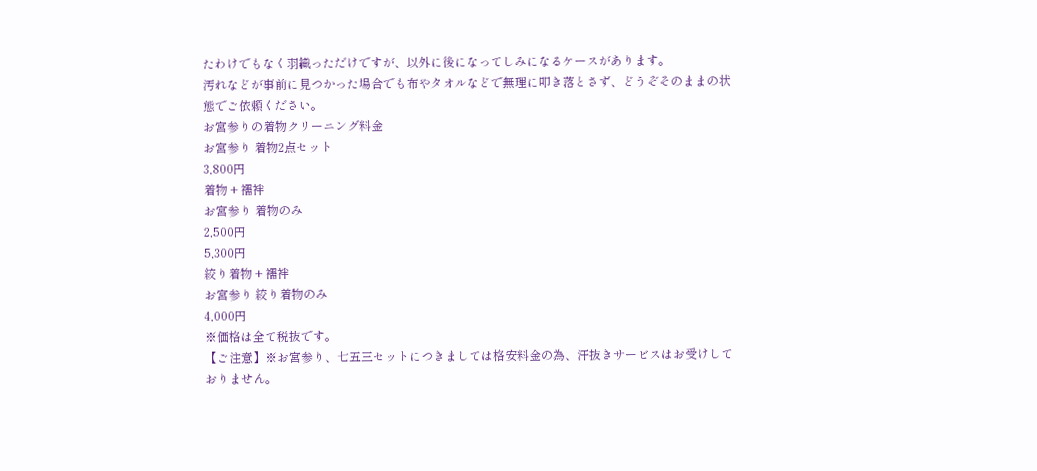たわけでもなく羽織っただけですが、以外に後になってしみになるケースがあります。
汚れなどが事前に見つかった場合でも布やタオルなどで無理に叩き落とさず、どうぞそのままの状態でご依頼ください。
お宮参りの着物クリーニング料金
お宮参り 着物2点セット
3,800円
着物 + 襦袢
お宮参り 着物のみ
2,500円
5,300円
絞り着物 + 襦袢
お宮参り 絞り着物のみ
4,000円
※価格は全て税抜です。
【ご注意】※お宮参り、七五三セットにつきましては格安料金の為、汗抜きサービスはお受けしておりません。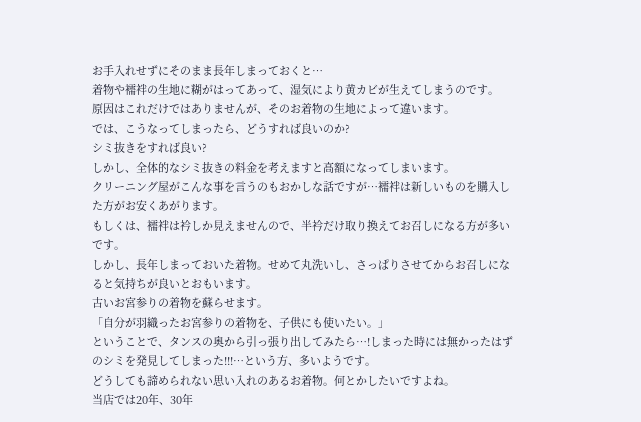お手入れせずにそのまま長年しまっておくと…
着物や襦袢の生地に糊がはってあって、湿気により黄カビが生えてしまうのです。
原因はこれだけではありませんが、そのお着物の生地によって違います。
では、こうなってしまったら、どうすれば良いのか?
シミ抜きをすれば良い?
しかし、全体的なシミ抜きの料金を考えますと高額になってしまいます。
クリーニング屋がこんな事を言うのもおかしな話ですが…襦袢は新しいものを購入した方がお安くあがります。
もしくは、襦袢は衿しか見えませんので、半衿だけ取り換えてお召しになる方が多いです。
しかし、長年しまっておいた着物。せめて丸洗いし、さっぱりさせてからお召しになると気持ちが良いとおもいます。
古いお宮参りの着物を蘇らせます。
「自分が羽織ったお宮参りの着物を、子供にも使いたい。」
ということで、タンスの奥から引っ張り出してみたら…!しまった時には無かったはずのシミを発見してしまった!!!…という方、多いようです。
どうしても諦められない思い入れのあるお着物。何とかしたいですよね。
当店では20年、30年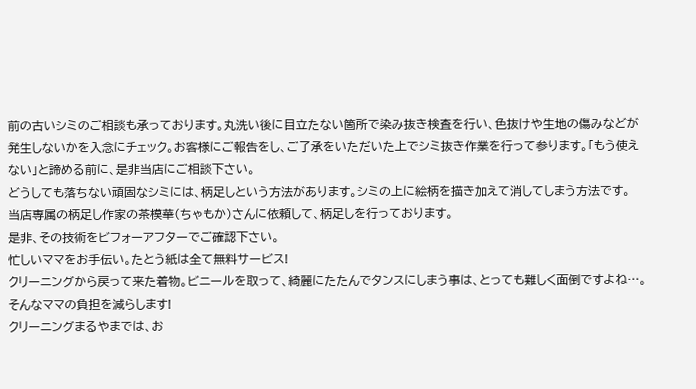前の古いシミのご相談も承っております。丸洗い後に目立たない箇所で染み抜き検査を行い、色抜けや生地の傷みなどが発生しないかを入念にチェック。お客様にご報告をし、ご了承をいただいた上でシミ抜き作業を行って参ります。「もう使えない」と諦める前に、是非当店にご相談下さい。
どうしても落ちない頑固なシミには、柄足しという方法があります。シミの上に絵柄を描き加えて消してしまう方法です。
当店専属の柄足し作家の茶模華(ちゃもか)さんに依頼して、柄足しを行っております。
是非、その技術をビフォーアフターでご確認下さい。
忙しいママをお手伝い。たとう紙は全て無料サービス!
クリーニングから戻って来た着物。ビニールを取って、綺麗にたたんでタンスにしまう事は、とっても難しく面倒ですよね…。
そんなママの負担を減らします!
クリーニングまるやまでは、お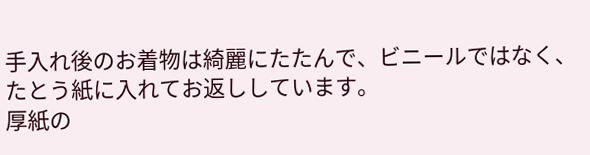手入れ後のお着物は綺麗にたたんで、ビニールではなく、たとう紙に入れてお返ししています。
厚紙の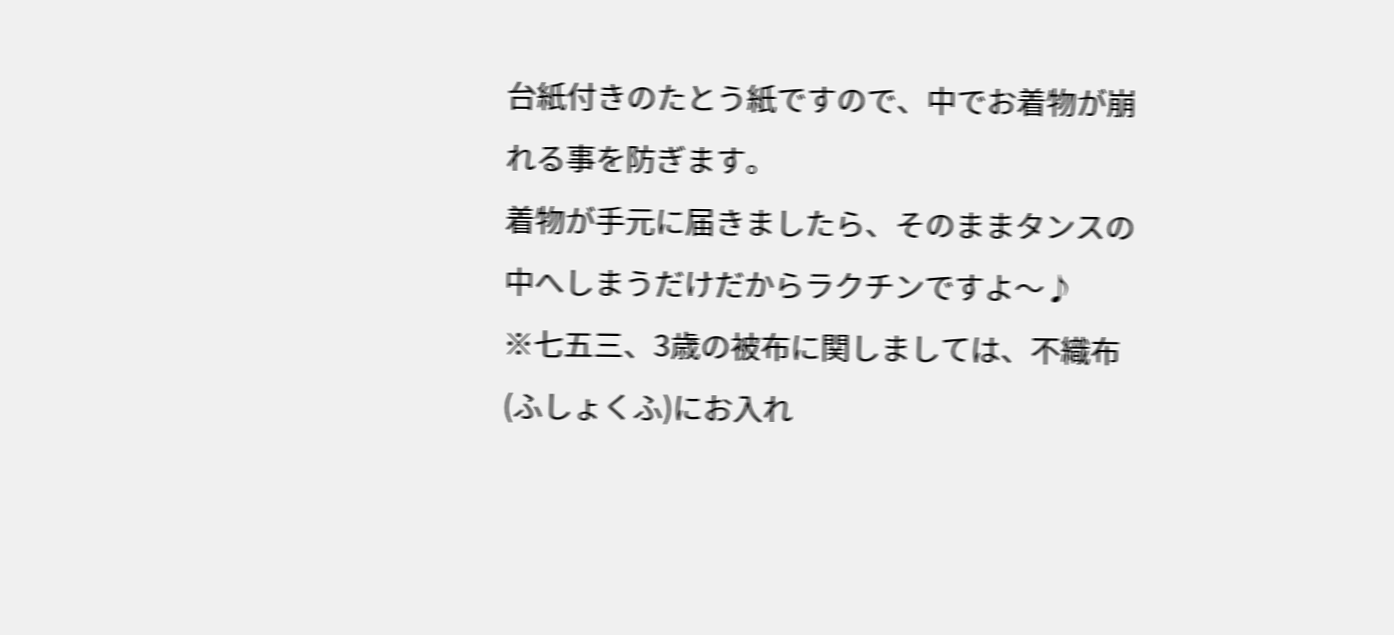台紙付きのたとう紙ですので、中でお着物が崩れる事を防ぎます。
着物が手元に届きましたら、そのままタンスの中へしまうだけだからラクチンですよ〜♪
※七五三、3歳の被布に関しましては、不織布(ふしょくふ)にお入れ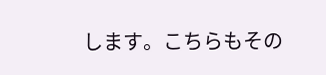します。こちらもその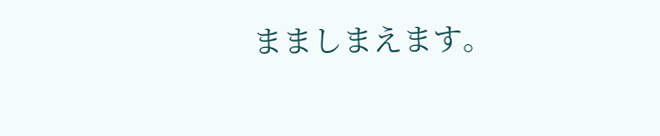まましまえます。